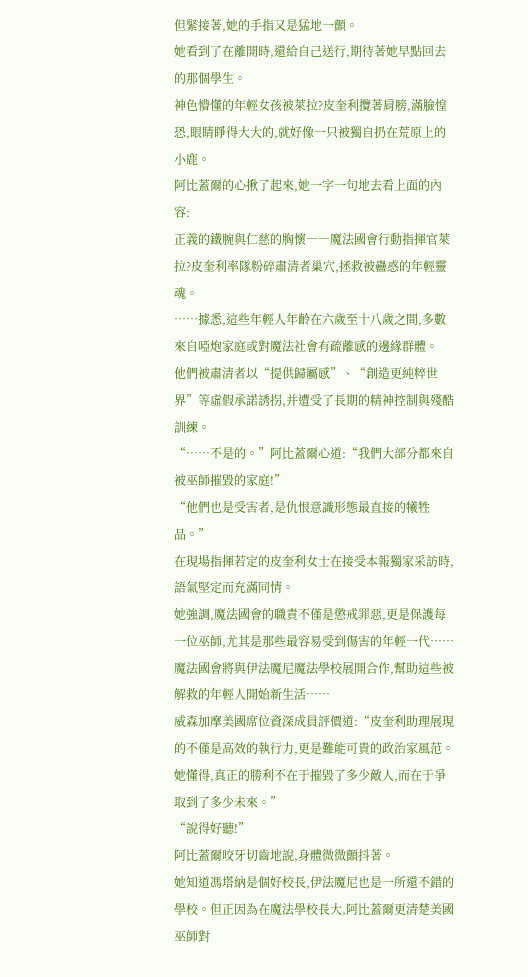但緊接著,她的手指又是猛地一顫。
她看到了在離開時,還給自己送行,期待著她早點回去的那個學生。
神色懵懂的年輕女孩被萊拉?皮奎利攬著肩膀,滿臉惶恐,眼睛睜得大大的,就好像一只被獨自扔在荒原上的小鹿。
阿比蓋爾的心揪了起來,她一字一句地去看上面的內容:
正義的鐵腕與仁慈的胸懷――魔法國會行動指揮官萊拉?皮奎利率隊粉碎肅清者巢穴,拯救被蠱惑的年輕靈魂。
……據悉,這些年輕人年齡在六歲至十八歲之間,多數來自啞炮家庭或對魔法社會有疏離感的邊緣群體。
他們被肅清者以“提供歸屬感”、“創造更純粹世界”等虛假承諾誘拐,并遭受了長期的精神控制與殘酷訓練。
“……不是的。”阿比蓋爾心道:“我們大部分都來自被巫師摧毀的家庭!”
“他們也是受害者,是仇恨意識形態最直接的犧牲品。”
在現場指揮若定的皮奎利女士在接受本報獨家采訪時,語氣堅定而充滿同情。
她強調,魔法國會的職責不僅是懲戒罪惡,更是保護每一位巫師,尤其是那些最容易受到傷害的年輕一代……
魔法國會將與伊法魔尼魔法學校展開合作,幫助這些被解救的年輕人開始新生活……
威森加摩美國席位資深成員評價道:“皮奎利助理展現的不僅是高效的執行力,更是難能可貴的政治家風范。她懂得,真正的勝利不在于摧毀了多少敵人,而在于爭取到了多少未來。”
“說得好聽!”
阿比蓋爾咬牙切齒地說,身體微微顫抖著。
她知道馮塔納是個好校長,伊法魔尼也是一所還不錯的學校。但正因為在魔法學校長大,阿比蓋爾更清楚美國巫師對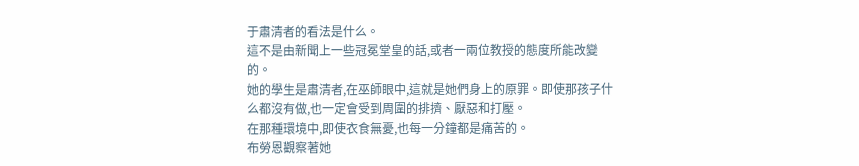于肅清者的看法是什么。
這不是由新聞上一些冠冕堂皇的話,或者一兩位教授的態度所能改變的。
她的學生是肅清者,在巫師眼中,這就是她們身上的原罪。即使那孩子什么都沒有做,也一定會受到周圍的排擠、厭惡和打壓。
在那種環境中,即使衣食無憂,也每一分鐘都是痛苦的。
布勞恩觀察著她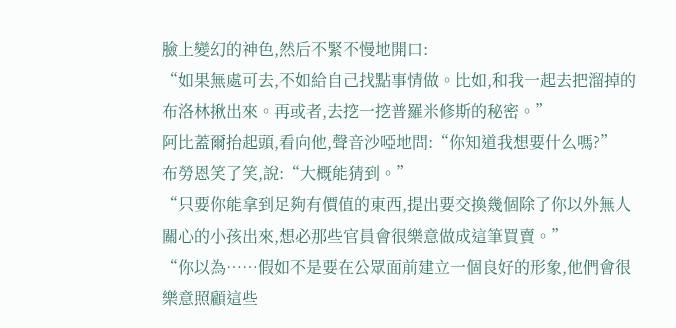臉上變幻的神色,然后不緊不慢地開口:
“如果無處可去,不如給自己找點事情做。比如,和我一起去把溜掉的布洛林揪出來。再或者,去挖一挖普羅米修斯的秘密。”
阿比蓋爾抬起頭,看向他,聲音沙啞地問:“你知道我想要什么嗎?”
布勞恩笑了笑,說:“大概能猜到。”
“只要你能拿到足夠有價值的東西,提出要交換幾個除了你以外無人關心的小孩出來,想必那些官員會很樂意做成這筆買賣。”
“你以為……假如不是要在公眾面前建立一個良好的形象,他們會很樂意照顧這些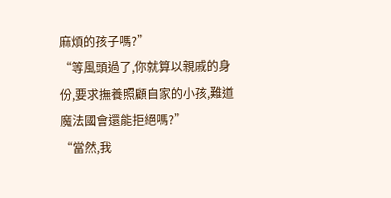麻煩的孩子嗎?”
“等風頭過了,你就算以親戚的身份,要求撫養照顧自家的小孩,難道魔法國會還能拒絕嗎?”
“當然,我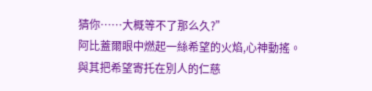猜你……大概等不了那么久?”
阿比蓋爾眼中燃起一絲希望的火焰,心神動搖。
與其把希望寄托在別人的仁慈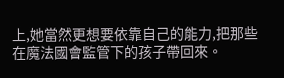上,她當然更想要依靠自己的能力,把那些在魔法國會監管下的孩子帶回來。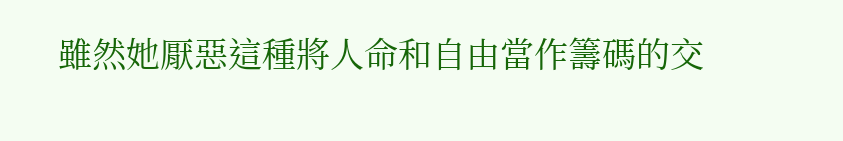雖然她厭惡這種將人命和自由當作籌碼的交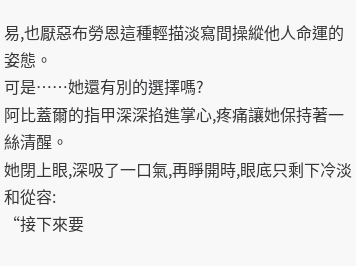易,也厭惡布勞恩這種輕描淡寫間操縱他人命運的姿態。
可是……她還有別的選擇嗎?
阿比蓋爾的指甲深深掐進掌心,疼痛讓她保持著一絲清醒。
她閉上眼,深吸了一口氣,再睜開時,眼底只剩下冷淡和從容:
“接下來要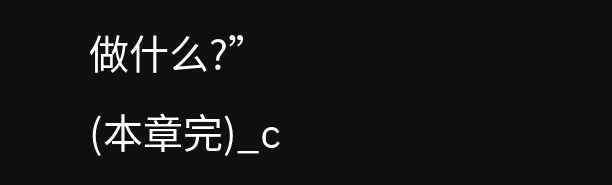做什么?”
(本章完)_c